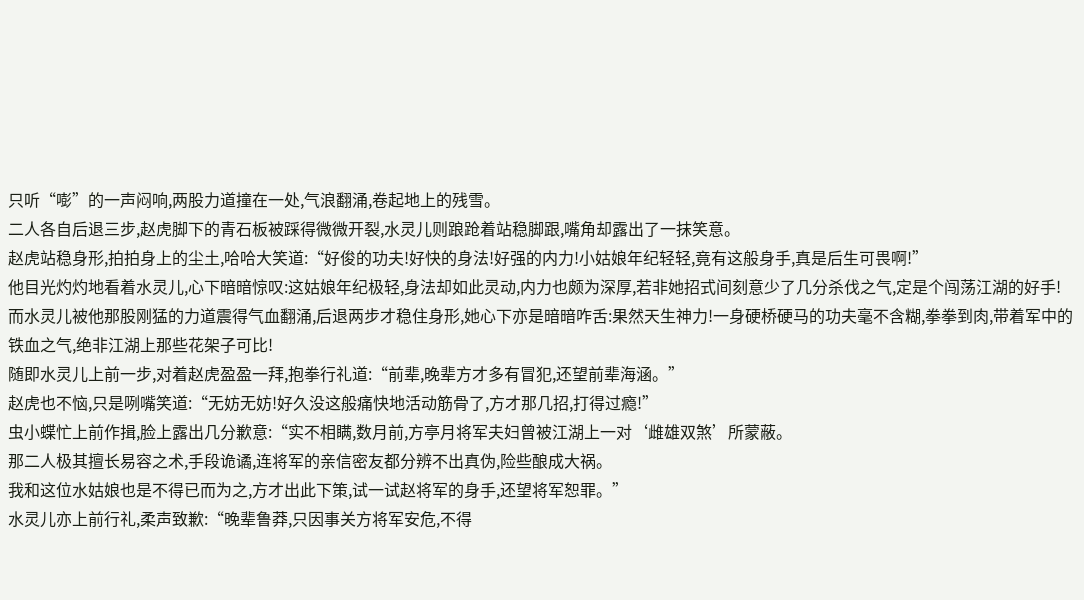只听“嘭”的一声闷响,两股力道撞在一处,气浪翻涌,卷起地上的残雪。
二人各自后退三步,赵虎脚下的青石板被踩得微微开裂,水灵儿则踉跄着站稳脚跟,嘴角却露出了一抹笑意。
赵虎站稳身形,拍拍身上的尘土,哈哈大笑道:“好俊的功夫!好快的身法!好强的内力!小姑娘年纪轻轻,竟有这般身手,真是后生可畏啊!”
他目光灼灼地看着水灵儿,心下暗暗惊叹:这姑娘年纪极轻,身法却如此灵动,内力也颇为深厚,若非她招式间刻意少了几分杀伐之气,定是个闯荡江湖的好手!
而水灵儿被他那股刚猛的力道震得气血翻涌,后退两步才稳住身形,她心下亦是暗暗咋舌:果然天生神力!一身硬桥硬马的功夫毫不含糊,拳拳到肉,带着军中的铁血之气,绝非江湖上那些花架子可比!
随即水灵儿上前一步,对着赵虎盈盈一拜,抱拳行礼道:“前辈,晚辈方才多有冒犯,还望前辈海涵。”
赵虎也不恼,只是咧嘴笑道:“无妨无妨!好久没这般痛快地活动筋骨了,方才那几招,打得过瘾!”
虫小蝶忙上前作揖,脸上露出几分歉意:“实不相瞒,数月前,方亭月将军夫妇曾被江湖上一对‘雌雄双煞’所蒙蔽。
那二人极其擅长易容之术,手段诡谲,连将军的亲信密友都分辨不出真伪,险些酿成大祸。
我和这位水姑娘也是不得已而为之,方才出此下策,试一试赵将军的身手,还望将军恕罪。”
水灵儿亦上前行礼,柔声致歉:“晚辈鲁莽,只因事关方将军安危,不得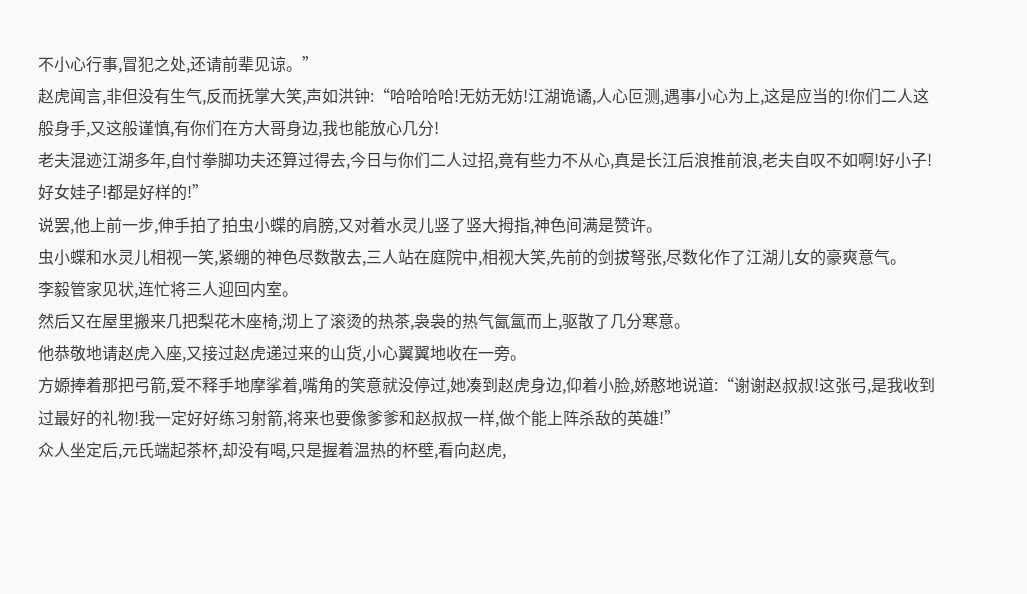不小心行事,冒犯之处,还请前辈见谅。”
赵虎闻言,非但没有生气,反而抚掌大笑,声如洪钟:“哈哈哈哈!无妨无妨!江湖诡谲,人心叵测,遇事小心为上,这是应当的!你们二人这般身手,又这般谨慎,有你们在方大哥身边,我也能放心几分!
老夫混迹江湖多年,自忖拳脚功夫还算过得去,今日与你们二人过招,竟有些力不从心,真是长江后浪推前浪,老夫自叹不如啊!好小子!好女娃子!都是好样的!”
说罢,他上前一步,伸手拍了拍虫小蝶的肩膀,又对着水灵儿竖了竖大拇指,神色间满是赞许。
虫小蝶和水灵儿相视一笑,紧绷的神色尽数散去,三人站在庭院中,相视大笑,先前的剑拔弩张,尽数化作了江湖儿女的豪爽意气。
李毅管家见状,连忙将三人迎回内室。
然后又在屋里搬来几把梨花木座椅,沏上了滚烫的热茶,袅袅的热气氤氲而上,驱散了几分寒意。
他恭敬地请赵虎入座,又接过赵虎递过来的山货,小心翼翼地收在一旁。
方嫄捧着那把弓箭,爱不释手地摩挲着,嘴角的笑意就没停过,她凑到赵虎身边,仰着小脸,娇憨地说道:“谢谢赵叔叔!这张弓,是我收到过最好的礼物!我一定好好练习射箭,将来也要像爹爹和赵叔叔一样,做个能上阵杀敌的英雄!”
众人坐定后,元氏端起茶杯,却没有喝,只是握着温热的杯壁,看向赵虎,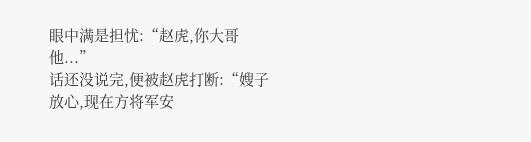眼中满是担忧:“赵虎,你大哥他...”
话还没说完,便被赵虎打断:“嫂子放心,现在方将军安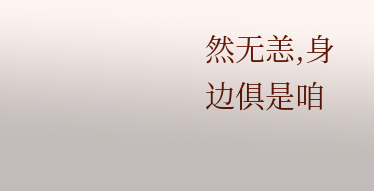然无恙,身边俱是咱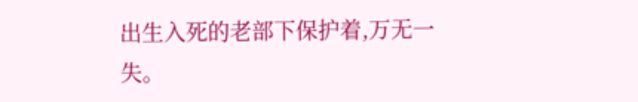出生入死的老部下保护着,万无一失。